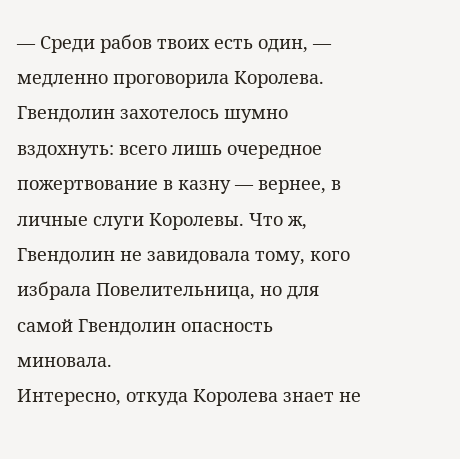— Среди рабов твоих есть один, — медленно проговорила Королева. Гвендолин захотелось шумно вздохнуть: всего лишь очередное пожертвование в казну — вернее, в личные слуги Королевы. Что ж, Гвендолин не завидовала тому, кого избрала Повелительница, но для самой Гвендолин опасность миновала.
Интересно, откуда Королева знает не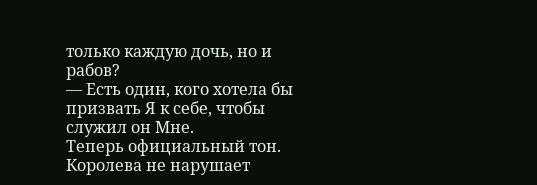только каждую дочь, но и рабов?
— Есть один, кого хотела бы призвать Я к себе, чтобы служил он Мне.
Теперь официальный тон. Королева не нарушает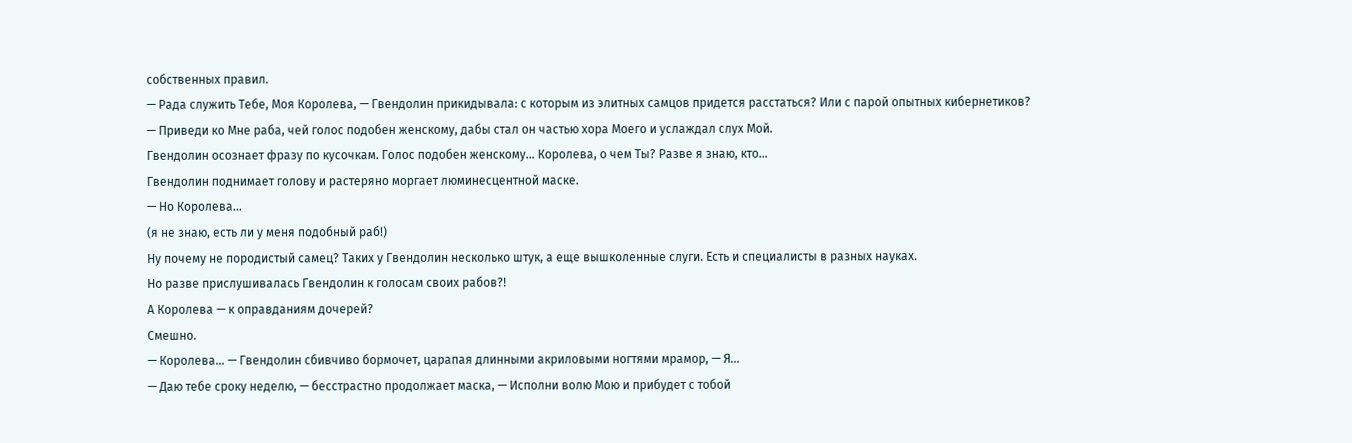собственных правил.
— Рада служить Тебе, Моя Королева, — Гвендолин прикидывала: с которым из элитных самцов придется расстаться? Или с парой опытных кибернетиков?
— Приведи ко Мне раба, чей голос подобен женскому, дабы стал он частью хора Моего и услаждал слух Мой.
Гвендолин осознает фразу по кусочкам. Голос подобен женскому… Королева, о чем Ты? Разве я знаю, кто…
Гвендолин поднимает голову и растеряно моргает люминесцентной маске.
— Но Королева…
(я не знаю, есть ли у меня подобный раб!)
Ну почему не породистый самец? Таких у Гвендолин несколько штук, а еще вышколенные слуги. Есть и специалисты в разных науках.
Но разве прислушивалась Гвендолин к голосам своих рабов?!
А Королева — к оправданиям дочерей?
Смешно.
— Королева… — Гвендолин сбивчиво бормочет, царапая длинными акриловыми ногтями мрамор, — Я…
— Даю тебе сроку неделю, — бесстрастно продолжает маска, — Исполни волю Мою и прибудет с тобой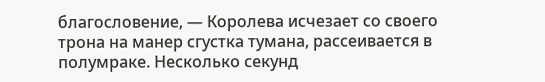благословение, — Королева исчезает со своего трона на манер сгустка тумана, рассеивается в полумраке. Несколько секунд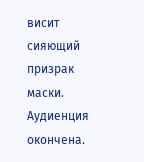висит сияющий призрак маски.
Аудиенция окончена.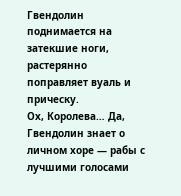Гвендолин поднимается на затекшие ноги, растерянно поправляет вуаль и прическу.
Ох, Королева… Да, Гвендолин знает о личном хоре — рабы с лучшими голосами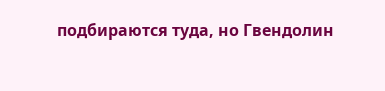подбираются туда, но Гвендолин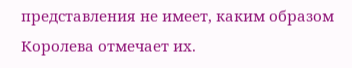представления не имеет, каким образом Королева отмечает их.